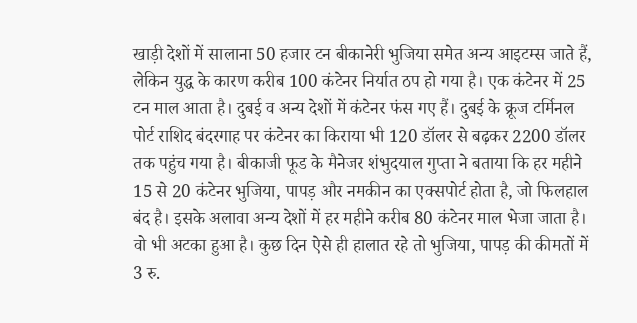खाड़ी देशों में सालाना 50 हजार टन बीकानेरी भुजिया समेत अन्य आइटम्स जाते हैं, लेकिन युद्ध के कारण करीब 100 कंटेनर निर्यात ठप हो गया है। एक कंटेनर में 25 टन माल आता है। दुबई व अन्य देशों में कंटेनर फंस गए हैं। दुबई के क्रूज टर्मिनल पोर्ट राशिद बंदरगाह पर कंटेनर का किराया भी 120 डॉलर से बढ़कर 2200 डॉलर तक पहुंच गया है। बीकाजी फूड के मैनेजर शंभुदयाल गुप्ता ने बताया कि हर महीने 15 से 20 कंटेनर भुजिया, पापड़ और नमकीन का एक्सपोर्ट होता है, जो फिलहाल बंद है। इसके अलावा अन्य देशों में हर महीने करीब 80 कंटेनर माल भेजा जाता है। वो भी अटका हुआ है। कुछ दिन ऐसे ही हालात रहे तो भुजिया, पापड़ की कीमतों में 3 रु.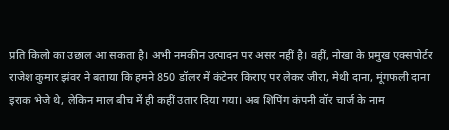प्रति किलो का उछाल आ सकता है। अभी नमकीन उत्पादन पर असर नहीं है। वहीं, नोखा के प्रमुख एक्सपोर्टर राजेश कुमार झंवर ने बताया कि हमने 850 डॉलर में कंटेनर किराए पर लेकर जीरा, मेथी दाना, मूंगफली दाना इराक भेजे थे, लेकिन माल बीच में ही कहीं उतार दिया गया। अब शिपिंग कंपनी वॉर चार्ज के नाम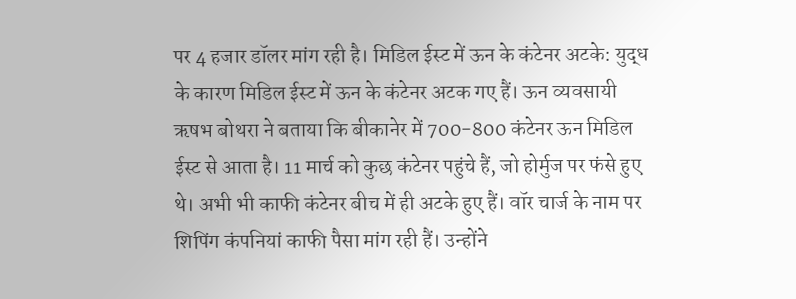पर 4 हजार डॉलर मांग रही है। मिडिल ईस्ट में ऊन के कंटेनर अटके: युद्ध के कारण मिडिल ईस्ट में ऊन के कंटेनर अटक गए हैं। ऊन व्यवसायी ऋषभ बोथरा ने बताया कि बीकानेर में 700-800 कंटेनर ऊन मिडिल ईस्ट से आता है। 11 मार्च को कुछ कंटेनर पहुंचे हैं, जो होर्मुज पर फंसे हुए थे। अभी भी काफी कंटेनर बीच में ही अटके हुए हैं। वॉर चार्ज के नाम पर शिपिंग कंपनियां काफी पैसा मांग रही हैं। उन्होंने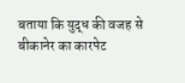बताया कि युद्ध की वजह से बीकानेर का कारपेट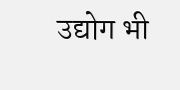उद्योग भी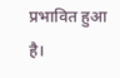प्रभावित हुआ है।